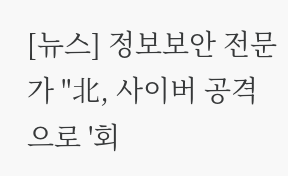[뉴스] 정보보안 전문가 "北, 사이버 공격으로 '회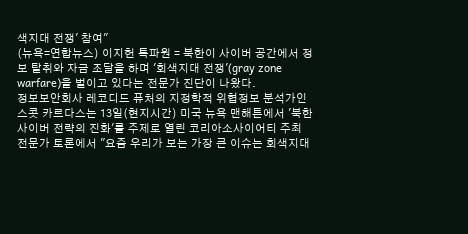색지대 전쟁' 참여"
(뉴욕=연합뉴스) 이지헌 특파원 = 북한이 사이버 공간에서 정보 탈취와 자금 조달을 하며 '회색지대 전쟁'(gray zone warfare)을 벌이고 있다는 전문가 진단이 나왔다.
정보보안회사 레코디드 퓨처의 지정학적 위협정보 분석가인 스콧 카르다스는 13일(현지시간) 미국 뉴욕 맨해튼에서 '북한 사이버 전략의 진화'를 주제로 열린 코리아소사이어티 주최 전문가 토론에서 "요즘 우리가 보는 가장 큰 이슈는 회색지대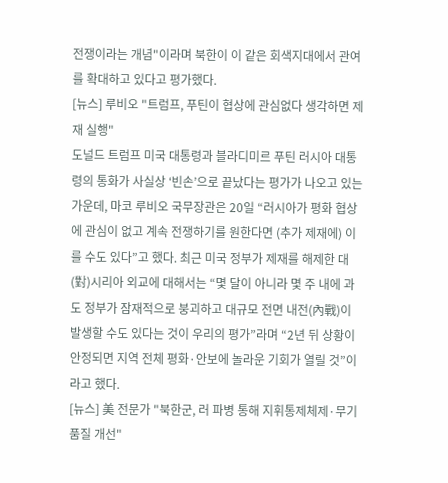전쟁이라는 개념"이라며 북한이 이 같은 회색지대에서 관여를 확대하고 있다고 평가했다.
[뉴스] 루비오 "트럼프, 푸틴이 협상에 관심없다 생각하면 제재 실행"
도널드 트럼프 미국 대통령과 블라디미르 푸틴 러시아 대통령의 통화가 사실상 ‘빈손’으로 끝났다는 평가가 나오고 있는 가운데, 마코 루비오 국무장관은 20일 “러시아가 평화 협상에 관심이 없고 계속 전쟁하기를 원한다면 (추가 제재에) 이를 수도 있다”고 했다. 최근 미국 정부가 제재를 해제한 대(對)시리아 외교에 대해서는 “몇 달이 아니라 몇 주 내에 과도 정부가 잠재적으로 붕괴하고 대규모 전면 내전(內戰)이 발생할 수도 있다는 것이 우리의 평가”라며 “2년 뒤 상황이 안정되면 지역 전체 평화·안보에 놀라운 기회가 열릴 것”이라고 했다.
[뉴스] 美 전문가 "북한군, 러 파병 통해 지휘통제체제·무기품질 개선"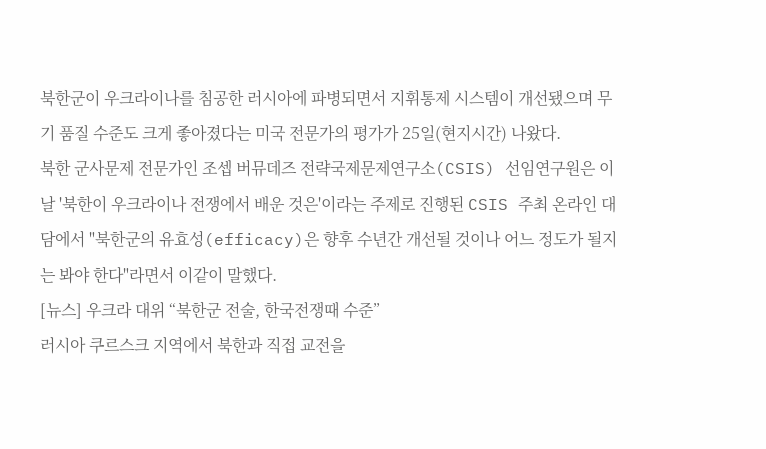북한군이 우크라이나를 침공한 러시아에 파병되면서 지휘통제 시스템이 개선됐으며 무기 품질 수준도 크게 좋아졌다는 미국 전문가의 평가가 25일(현지시간) 나왔다.
북한 군사문제 전문가인 조셉 버뮤데즈 전략국제문제연구소(CSIS) 선임연구원은 이날 '북한이 우크라이나 전쟁에서 배운 것은'이라는 주제로 진행된 CSIS 주최 온라인 대담에서 "북한군의 유효성(efficacy)은 향후 수년간 개선될 것이나 어느 정도가 될지는 봐야 한다"라면서 이같이 말했다.
[뉴스] 우크라 대위 “북한군 전술, 한국전쟁때 수준”
러시아 쿠르스크 지역에서 북한과 직접 교전을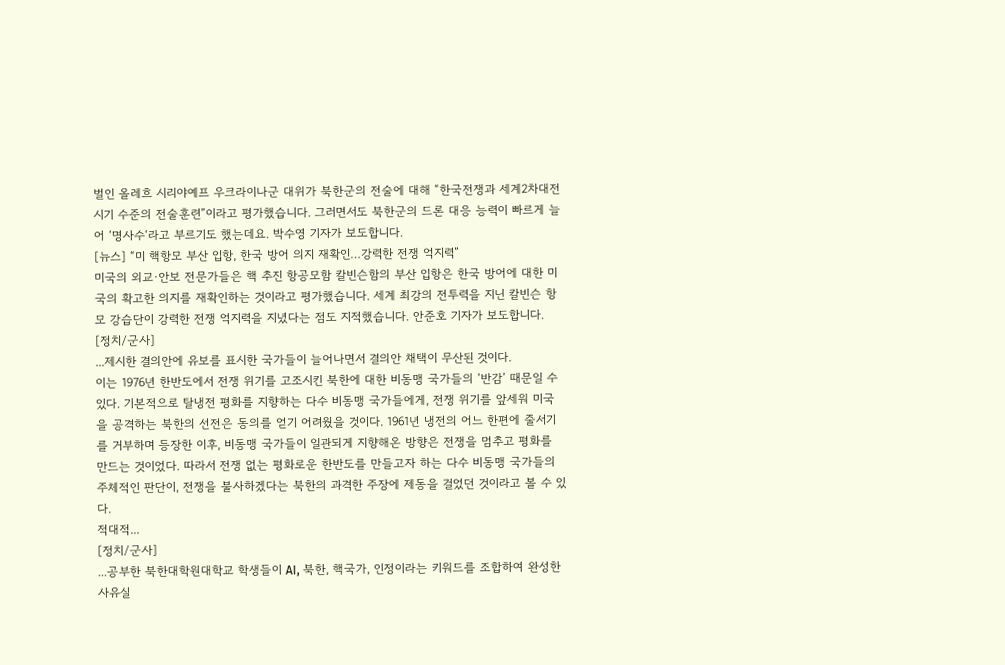벌인 올레흐 시리야예프 우크라이나군 대위가 북한군의 전술에 대해 “한국전쟁과 세계2차대전 시기 수준의 전술훈련”이라고 평가했습니다. 그러면서도 북한군의 드론 대응 능력이 빠르게 늘어 ‘명사수‘라고 부르기도 했는데요. 박수영 기자가 보도합니다.
[뉴스] “미 핵항모 부산 입항, 한국 방어 의지 재확인…강력한 전쟁 억지력”
미국의 외교∙안보 전문가들은 핵 추진 항공모함 칼빈슨함의 부산 입항은 한국 방어에 대한 미국의 확고한 의지를 재확인하는 것이라고 평가했습니다. 세계 최강의 전투력을 지닌 칼빈슨 항모 강습단이 강력한 전쟁 억지력을 지녔다는 점도 지적했습니다. 안준호 기자가 보도합니다.
[정치/군사]
...제시한 결의안에 유보를 표시한 국가들이 늘어나면서 결의안 채택이 무산된 것이다.
이는 1976년 한반도에서 전쟁 위기를 고조시킨 북한에 대한 비동맹 국가들의 ‘반감’ 때문일 수 있다. 기본적으로 탈냉전 평화를 지향하는 다수 비동맹 국가들에게, 전쟁 위기를 앞세워 미국을 공격하는 북한의 선전은 동의를 얻기 어려웠을 것이다. 1961년 냉전의 어느 한편에 줄서기를 거부하며 등장한 이후, 비동맹 국가들이 일관되게 지향해온 방향은 전쟁을 멈추고 평화를 만드는 것이었다. 따라서 전쟁 없는 평화로운 한반도를 만들고자 하는 다수 비동맹 국가들의 주체적인 판단이, 전쟁을 불사하겠다는 북한의 과격한 주장에 제동을 걸었던 것이라고 볼 수 있다.
적대적...
[정치/군사]
...공부한 북한대학원대학교 학생들이 AI, 북한, 핵국가, 인정이라는 키워드를 조합하여 완성한 사유실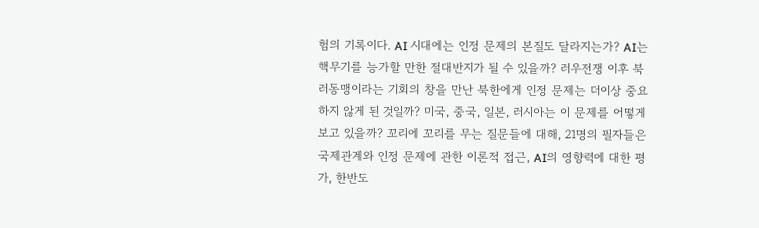험의 기록이다. AI 시대에는 인정 문제의 본질도 달라지는가? AI는 핵무기를 능가할 만한 절대반지가 될 수 있을까? 러우전쟁 이후 북러동맹이라는 기회의 창을 만난 북한에게 인정 문제는 더이상 중요하지 않게 된 것일까? 미국, 중국, 일본, 러시아는 이 문제를 어떻게 보고 있을까? 꼬리에 꼬리를 무는 질문들에 대해, 21명의 필자들은 국제관계와 인정 문제에 관한 이론적 접근, AI의 영향력에 대한 평가, 한반도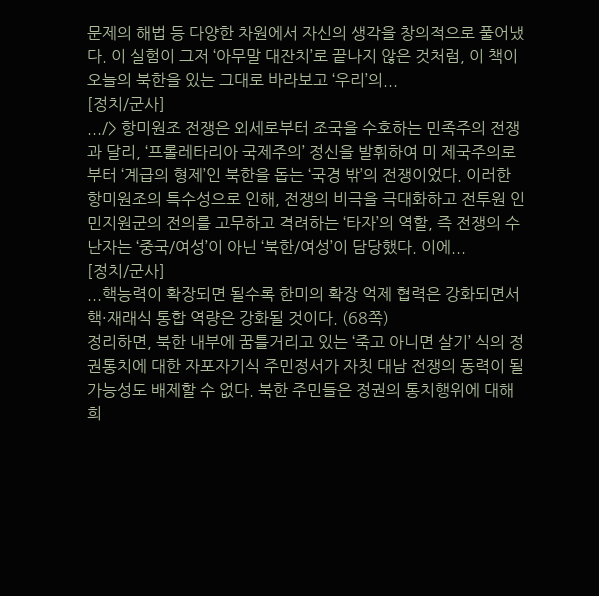문제의 해법 등 다양한 차원에서 자신의 생각을 창의적으로 풀어냈다. 이 실험이 그저 ‘아무말 대잔치’로 끝나지 않은 것처럼, 이 책이 오늘의 북한을 있는 그대로 바라보고 ‘우리’의...
[정치/군사]
.../> 항미원조 전쟁은 외세로부터 조국을 수호하는 민족주의 전쟁과 달리, ‘프롤레타리아 국제주의’ 정신을 발휘하여 미 제국주의로부터 ‘계급의 형제’인 북한을 돕는 ‘국경 밖’의 전쟁이었다. 이러한 항미원조의 특수성으로 인해, 전쟁의 비극을 극대화하고 전투원 인민지원군의 전의를 고무하고 격려하는 ‘타자’의 역할, 즉 전쟁의 수난자는 ‘중국/여성’이 아닌 ‘북한/여성’이 담당했다. 이에...
[정치/군사]
...핵능력이 확장되면 될수록 한미의 확장 억제 협력은 강화되면서 핵·재래식 통합 역량은 강화될 것이다. (68쪽)
정리하면, 북한 내부에 꿈틀거리고 있는 ‘죽고 아니면 살기’ 식의 정권통치에 대한 자포자기식 주민정서가 자칫 대남 전쟁의 동력이 될 가능성도 배제할 수 없다. 북한 주민들은 정권의 통치행위에 대해 희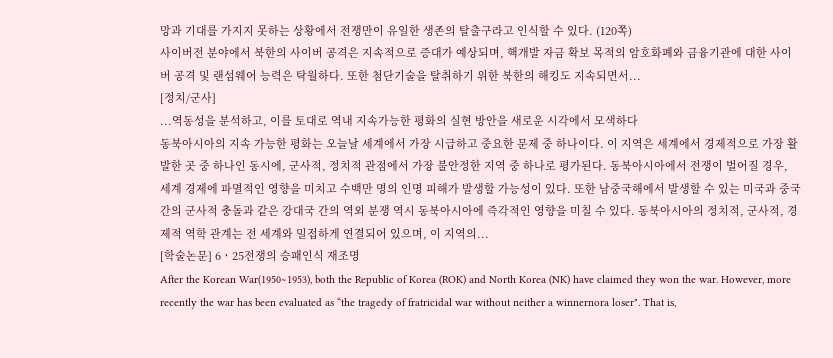망과 기대를 가지지 못하는 상황에서 전쟁만이 유일한 생존의 탈출구라고 인식할 수 있다. (120쪽)
사이버전 분야에서 북한의 사이버 공격은 지속적으로 증대가 예상되며, 핵개발 자금 확보 목적의 암호화폐와 금융기관에 대한 사이버 공격 및 랜섬웨어 능력은 탁월하다. 또한 첨단기술을 탈취하기 위한 북한의 해킹도 지속되면서...
[정치/군사]
...역동성을 분석하고, 이를 토대로 역내 지속가능한 평화의 실현 방안을 새로운 시각에서 모색하다
동북아시아의 지속 가능한 평화는 오늘날 세계에서 가장 시급하고 중요한 문제 중 하나이다. 이 지역은 세계에서 경제적으로 가장 활발한 곳 중 하나인 동시에, 군사적, 정치적 관점에서 가장 불안정한 지역 중 하나로 평가된다. 동북아시아에서 전쟁이 벌어질 경우, 세계 경제에 파멸적인 영향을 미치고 수백만 명의 인명 피해가 발생할 가능성이 있다. 또한 남중국해에서 발생할 수 있는 미국과 중국 간의 군사적 충돌과 같은 강대국 간의 역외 분쟁 역시 동북아시아에 즉각적인 영향을 미칠 수 있다. 동북아시아의 정치적, 군사적, 경제적 역학 관계는 전 세계와 밀접하게 연결되어 있으며, 이 지역의...
[학술논문] 6ㆍ25전쟁의 승패인식 재조명
After the Korean War(1950∼1953), both the Republic of Korea (ROK) and North Korea (NK) have claimed they won the war. However, more recently the war has been evaluated as “the tragedy of fratricidal war without neither a winnernora loser". That is,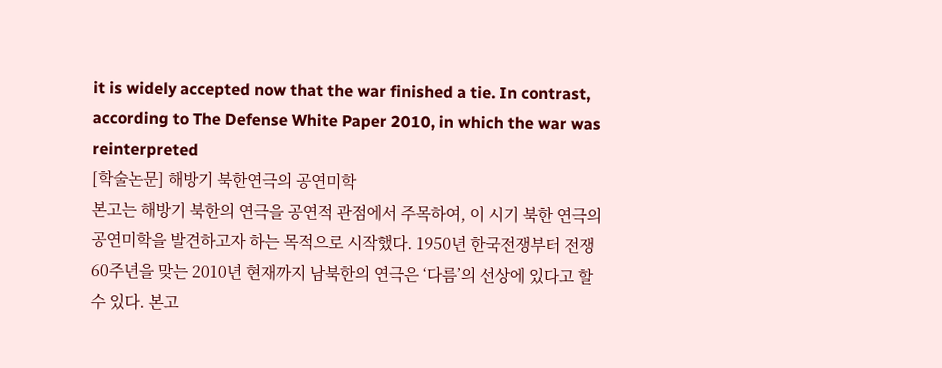it is widely accepted now that the war finished a tie. In contrast, according to The Defense White Paper 2010, in which the war was reinterpreted
[학술논문] 해방기 북한연극의 공연미학
본고는 해방기 북한의 연극을 공연적 관점에서 주목하여, 이 시기 북한 연극의 공연미학을 발견하고자 하는 목적으로 시작했다. 1950년 한국전쟁부터 전쟁 60주년을 맞는 2010년 현재까지 남북한의 연극은 ‘다름’의 선상에 있다고 할 수 있다. 본고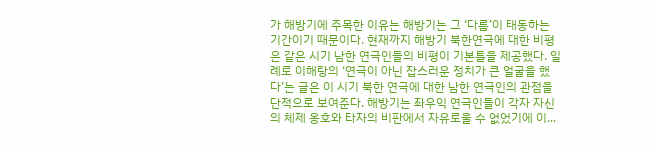가 해방기에 주목한 이유는 해방기는 그 ‘다름’이 태동하는 기간이기 때문이다. 현재까지 해방기 북한연극에 대한 비평은 같은 시기 남한 연극인들의 비평이 기본틀을 제공했다. 일례로 이해랑의 ‘연극이 아닌 잡스러운 정치가 큰 얼굴을 했다’는 글은 이 시기 북한 연극에 대한 남한 연극인의 관점을 단적으로 보여준다. 해방기는 좌우익 연극인들이 각자 자신의 체제 옹호와 타자의 비판에서 자유로울 수 없었기에 이...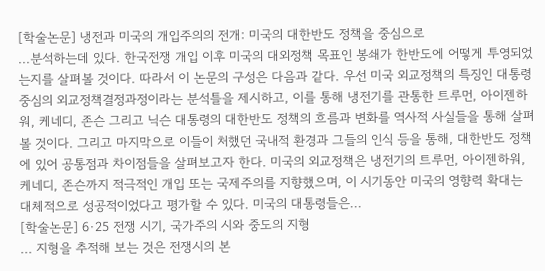[학술논문] 냉전과 미국의 개입주의의 전개: 미국의 대한반도 정책을 중심으로
...분석하는데 있다. 한국전쟁 개입 이후 미국의 대외정책 목표인 봉쇄가 한반도에 어떻게 투영되었는지를 살펴볼 것이다. 따라서 이 논문의 구성은 다음과 같다. 우선 미국 외교정책의 특징인 대통령 중심의 외교정책결정과정이라는 분석틀을 제시하고, 이를 통해 냉전기를 관통한 트루먼, 아이젠하워, 케네디, 존슨 그리고 닉슨 대통령의 대한반도 정책의 흐름과 변화를 역사적 사실들을 통해 살펴볼 것이다. 그리고 마지막으로 이들이 처했던 국내적 환경과 그들의 인식 등을 통해, 대한반도 정책에 있어 공통점과 차이점들을 살펴보고자 한다. 미국의 외교정책은 냉전기의 트루먼, 아이젠하워, 케네디, 존슨까지 적극적인 개입 또는 국제주의를 지향했으며, 이 시기동안 미국의 영향력 확대는 대체적으로 성공적이었다고 평가할 수 있다. 미국의 대통령들은...
[학술논문] 6·25 전쟁 시기, 국가주의 시와 중도의 지형
... 지형을 추적해 보는 것은 전쟁시의 본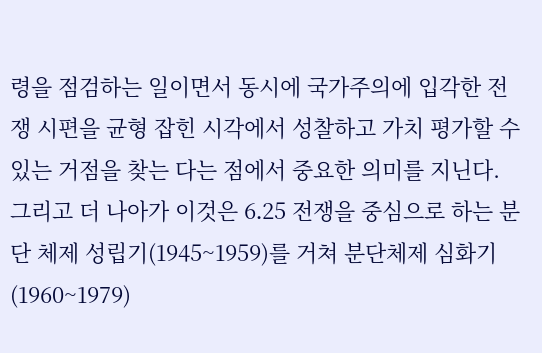령을 점검하는 일이면서 동시에 국가주의에 입각한 전쟁 시편을 균형 잡힌 시각에서 성찰하고 가치 평가할 수 있는 거점을 찾는 다는 점에서 중요한 의미를 지닌다. 그리고 더 나아가 이것은 6․25 전쟁을 중심으로 하는 분단 체제 성립기(1945~1959)를 거쳐 분단체제 심화기(1960~1979)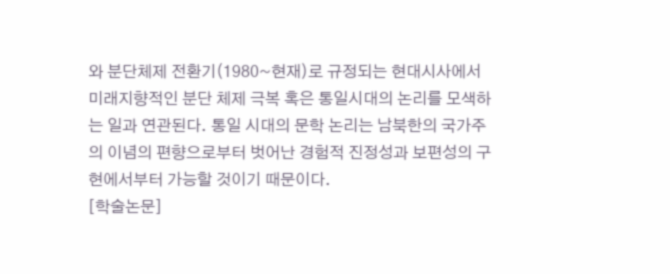와 분단체제 전환기(1980~현재)로 규정되는 현대시사에서 미래지향적인 분단 체제 극복 혹은 통일시대의 논리를 모색하는 일과 연관된다. 통일 시대의 문학 논리는 남북한의 국가주의 이념의 편향으로부터 벗어난 경험적 진정성과 보편성의 구현에서부터 가능할 것이기 때문이다.
[학술논문]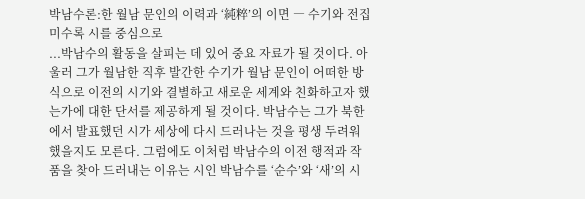박남수론:한 월남 문인의 이력과 ‘純粹’의 이면 ― 수기와 전집 미수록 시를 중심으로
...박남수의 활동을 살피는 데 있어 중요 자료가 될 것이다. 아울러 그가 월남한 직후 발간한 수기가 월남 문인이 어떠한 방식으로 이전의 시기와 결별하고 새로운 세계와 친화하고자 했는가에 대한 단서를 제공하게 될 것이다. 박남수는 그가 북한에서 발표했던 시가 세상에 다시 드러나는 것을 평생 두려워했을지도 모른다. 그럼에도 이처럼 박남수의 이전 행적과 작품을 찾아 드러내는 이유는 시인 박남수를 ‘순수’와 ‘새’의 시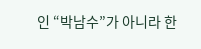인 “박남수”가 아니라 한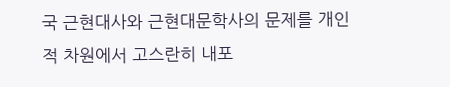국 근현대사와 근현대문학사의 문제를 개인적 차원에서 고스란히 내포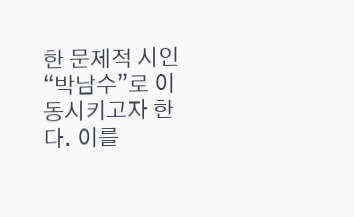한 문제적 시인 “박남수”로 이동시키고자 한다. 이를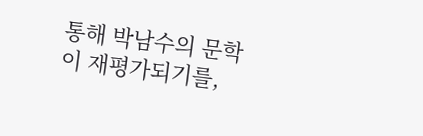통해 박남수의 문학이 재평가되기를,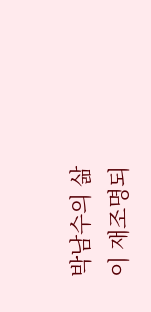박남수의 삶이 재조명되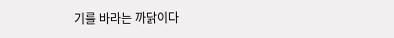기를 바라는 까닭이다